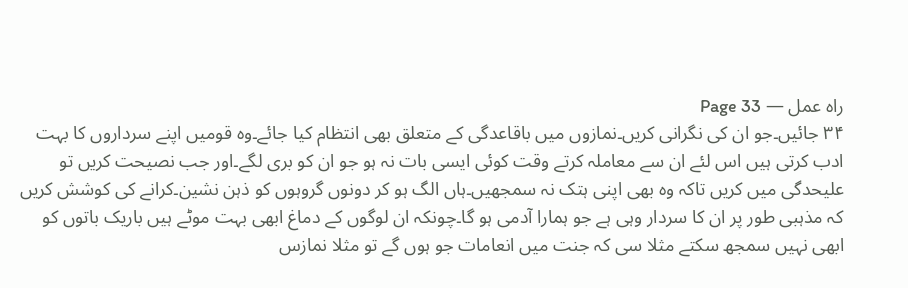راہ عمل — Page 33
۳۴ جائیں۔جو ان کی نگرانی کریں۔نمازوں میں باقاعدگی کے متعلق بھی انتظام کیا جائے۔وہ قومیں اپنے سرداروں کا بہت ادب کرتی ہیں اس لئے ان سے معاملہ کرتے وقت کوئی ایسی بات نہ ہو جو ان کو بری لگے۔اور جب نصیحت کریں تو علیحدگی میں کریں تاکہ وہ بھی اپنی ہتک نہ سمجھیں۔ہاں الگ ہو کر دونوں گروہوں کو ذہن نشین۔کرانے کی کوشش کریں کہ مذہبی طور پر ان کا سردار وہی ہے جو ہمارا آدمی ہو گا۔چونکہ ان لوگوں کے دماغ ابھی بہت موٹے ہیں باریک باتوں کو ابھی نہیں سمجھ سکتے مثلا سی کہ جنت میں انعامات جو ہوں گے تو مثلا نمازس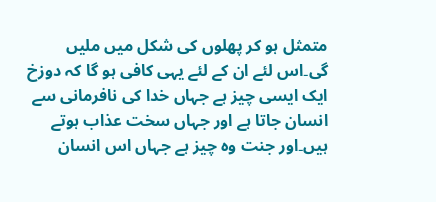متمثل ہو کر پھلوں کی شکل میں ملیں گی۔اس لئے ان کے لئے یہی کافی ہو گا کہ دوزخ ایک ایسی چیز ہے جہاں خدا کی نافرمانی سے انسان جاتا ہے اور جہاں سخت عذاب ہوتے ہیں۔اور جنت وہ چیز ہے جہاں اس انسان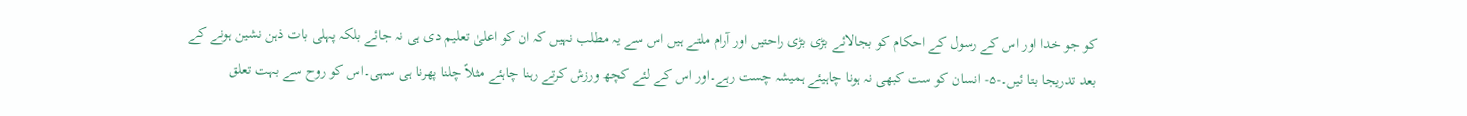کو جو خدا اور اس کے رسول کے احکام کو بجالائے بڑی بڑی راحتیں اور آرام ملتے ہیں اس سے یہ مطلب نہیں کہ ان کو اعلیٰ تعلیم دی ہی نہ جائے بلکہ پہلی بات ذہن نشین ہونے کے بعد تدریجا بتا ئیں۔-۵- انسان کو ست کبھی نہ ہونا چاہیئے ہمیشہ چست رہے۔اور اس کے لئے کچھ ورزش کرتے رہنا چاہئے مثلاً چلنا پھرنا ہی سہی۔اس کو روح سے بہت تعلق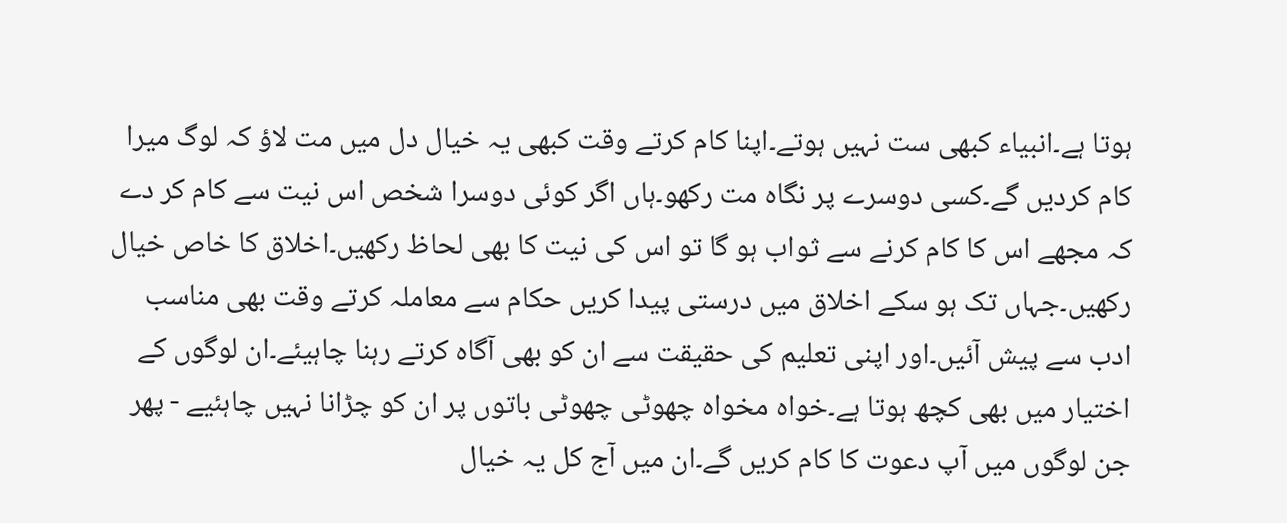ہوتا ہے۔انبیاء کبھی ست نہیں ہوتے۔اپنا کام کرتے وقت کبھی یہ خیال دل میں مت لاؤ کہ لوگ میرا کام کردیں گے۔کسی دوسرے پر نگاہ مت رکھو۔ہاں اگر کوئی دوسرا شخص اس نیت سے کام کر دے کہ مجھے اس کا کام کرنے سے ثواب ہو گا تو اس کی نیت کا بھی لحاظ رکھیں۔اخلاق کا خاص خیال رکھیں۔جہاں تک ہو سکے اخلاق میں درستی پیدا کریں حکام سے معاملہ کرتے وقت بھی مناسب ادب سے پیش آئیں۔اور اپنی تعلیم کی حقیقت سے ان کو بھی آگاہ کرتے رہنا چاہیئے۔ان لوگوں کے اختیار میں بھی کچھ ہوتا ہے۔خواہ مخواہ چھوٹی چھوٹی باتوں پر ان کو چڑانا نہیں چاہئیے - پھر جن لوگوں میں آپ دعوت کا کام کریں گے۔ان میں آج کل یہ خیال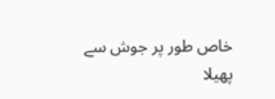خاص طور پر جوش سے پھیلا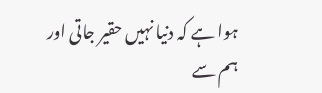ہوا ہے کہ دنیا نہیں حقیر جاتی اور ہم سے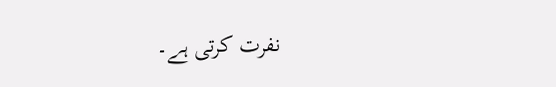نفرت کرتی ہے۔